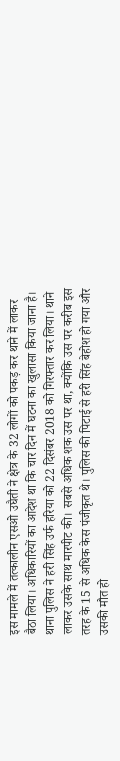इस मामले में तत्कालीन एसओ उघैती ने क्षेत्र के 32 लोगों को पकड़ कर थाने में लाकर बैठा लिया। अधिकारियों का आदेश था कि चार दिन में घटना का खुलासा किया जाना है। थाना पुलिस ने हरी सिंह उर्फ हरिया को 22 दिसंबर 2018 को गिरफ्तार कर लिया। थाने लाकर उसके साथ मारपीट की। सबसे अधिक शक उस पर था, क्योंकि उस पर करीब इस तरह के 15 से अधिक केस पंजीकृत थे। पुलिस की पिटाई से हरी सिंह बेहोश हो गया और उसकी मौत हो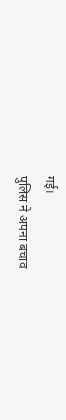गई।
पुलिस ने अपना बचाव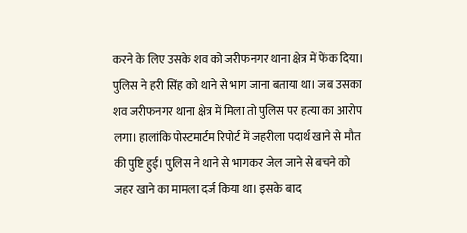करने के लिए उसके शव को जरीफनगर थाना क्षेत्र में फेंक दिया। पुलिस ने हरी सिंह को थाने से भाग जाना बताया था। जब उसका शव जरीफनगर थाना क्षेत्र में मिला तो पुलिस पर हत्या का आरोप लगा। हालांकि पोस्टमार्टम रिपोर्ट में जहरीला पदार्थ खाने से मौत की पुष्टि हुई। पुलिस ने थाने से भागकर जेल जाने से बचने को जहर खाने का मामला दर्ज किया था। इसके बाद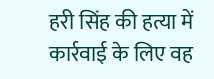हरी सिंह की हत्या में कार्रवाई के लिए वह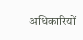अधिकारियों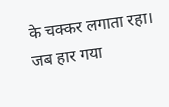के चक्कर लगाता रहा। जब हार गया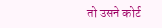तो उसने कोर्ट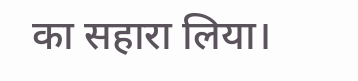का सहारा लिया।